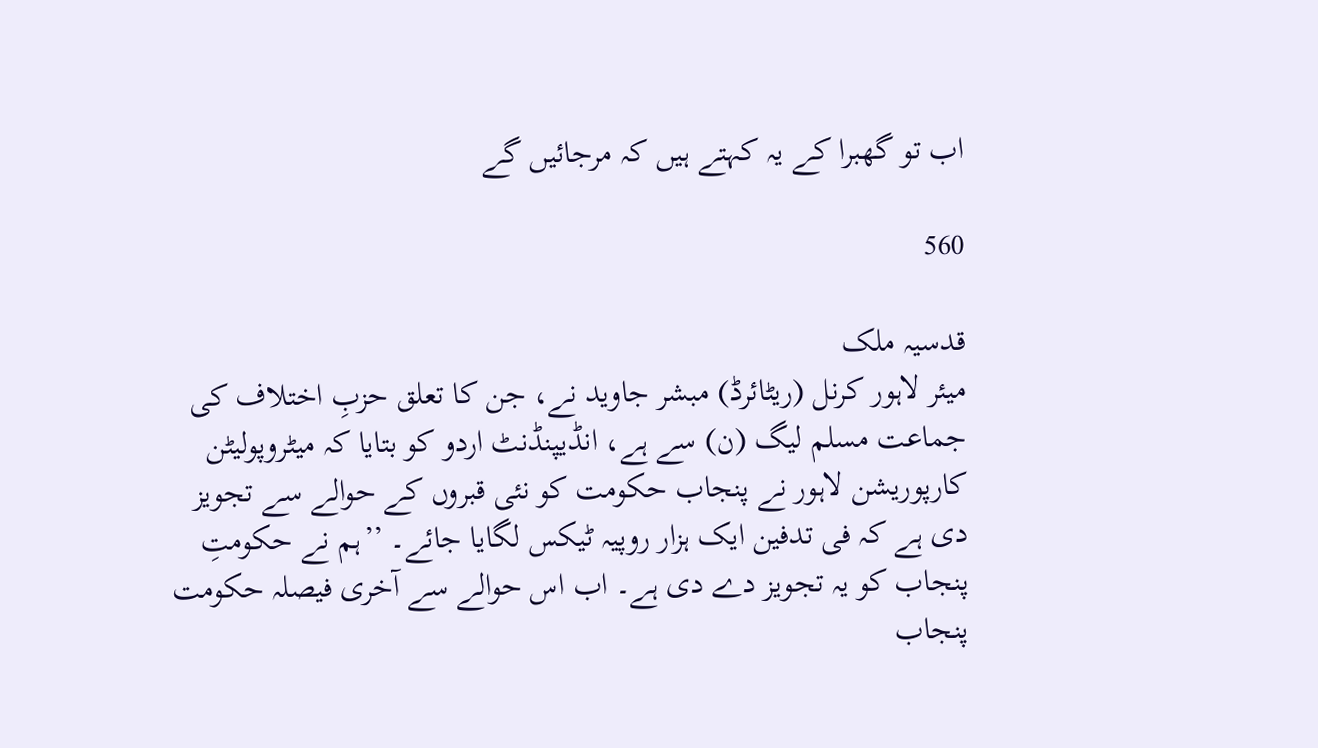اب تو گھبرا کے یہ کہتے ہیں کہ مرجائیں گے

560

قدسیہ ملک
میئر لاہور کرنل (ریٹائرڈ) مبشر جاوید نے، جن کا تعلق حزبِ اختلاف کی جماعت مسلم لیگ (ن) سے ہے، انڈیپنڈنٹ اردو کو بتایا کہ میٹروپولیٹن کارپوریشن لاہور نے پنجاب حکومت کو نئی قبروں کے حوالے سے تجویز دی ہے کہ فی تدفین ایک ہزار روپیہ ٹیکس لگایا جائے۔ ’’ہم نے حکومتِ پنجاب کو یہ تجویز دے دی ہے۔ اب اس حوالے سے آخری فیصلہ حکومت پنجاب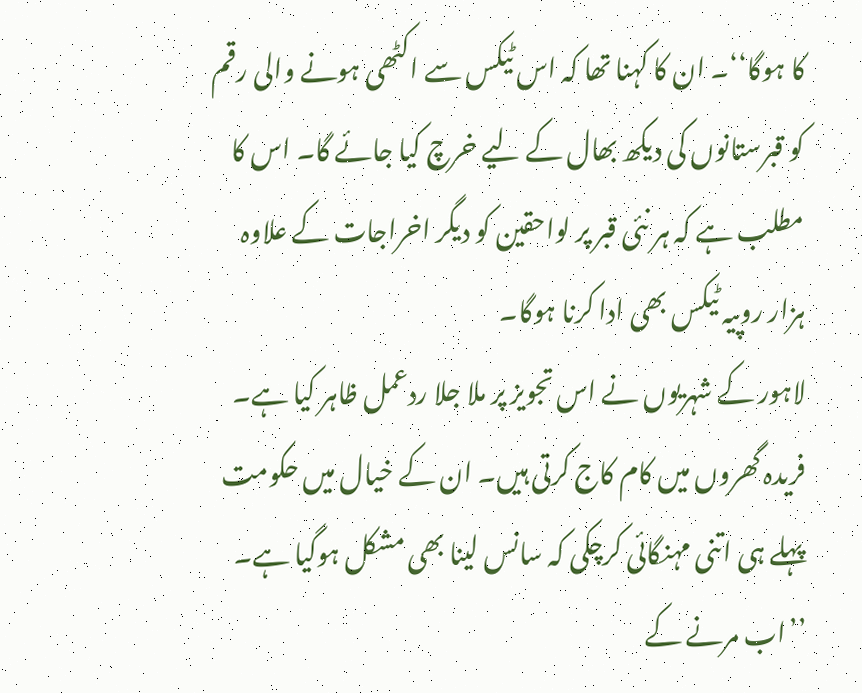کا ہوگا‘‘۔ ان کا کہنا تھا کہ اس ٹیکس سے اکٹھی ہونے والی رقم کو قبرستانوں کی دیکھ بھال کے لیے خرچ کیا جائے گا۔ اس کا مطلب ہے کہ ہر نئی قبر پر لواحقین کو دیگر اخراجات کے علاوہ ہزار روپیہ ٹیکس بھی ادا کرنا ہوگا۔
لاہور کے شہریوں نے اس تجویز پر ملا جلا ردعمل ظاہر کیا ہے۔ فریدہ گھروں میں کام کاج کرتی ہیں۔ ان کے خیال میں حکومت پہلے ہی اتنی مہنگائی کرچکی کہ سانس لینا بھی مشکل ہوگیا ہے۔ ’’اب مرنے کے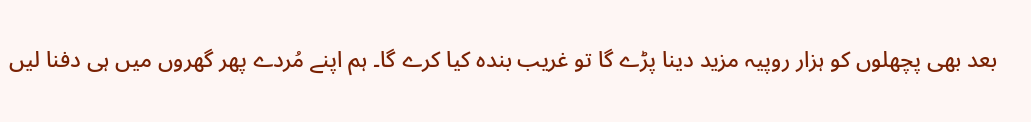بعد بھی پچھلوں کو ہزار روپیہ مزید دینا پڑے گا تو غریب بندہ کیا کرے گا۔ ہم اپنے مُردے پھر گھروں میں ہی دفنا لیں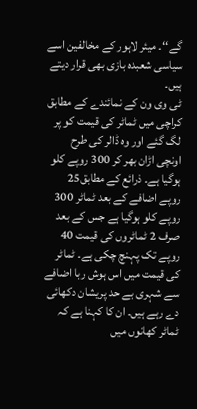گے‘‘۔ میئر لاہور کے مخالفین اسے سیاسی شعبدہ بازی بھی قرار دیتے ہیں۔
ٹی وی ون کے نمائندے کے مطابق کراچی میں ٹماٹر کی قیمت کو پر لگ گئے اور وہ ڈالر کی طرح اونچی اڑان بھر کر 300 روپے کلو ہوگیا ہے۔ ذرائع کے مطابق25 روپے اضافے کے بعد ٹماٹر 300 روپے کلو ہوگیا ہے جس کے بعد صرف 2 ٹماٹروں کی قیمت 40 روپے تک پہنچ چکی ہے۔ ٹماٹر کی قیمت میں اس ہوش ربا اضافے سے شہری بے حد پریشان دکھائی دے رہے ہیں۔ ان کا کہنا ہے کہ ٹماٹر کھانوں میں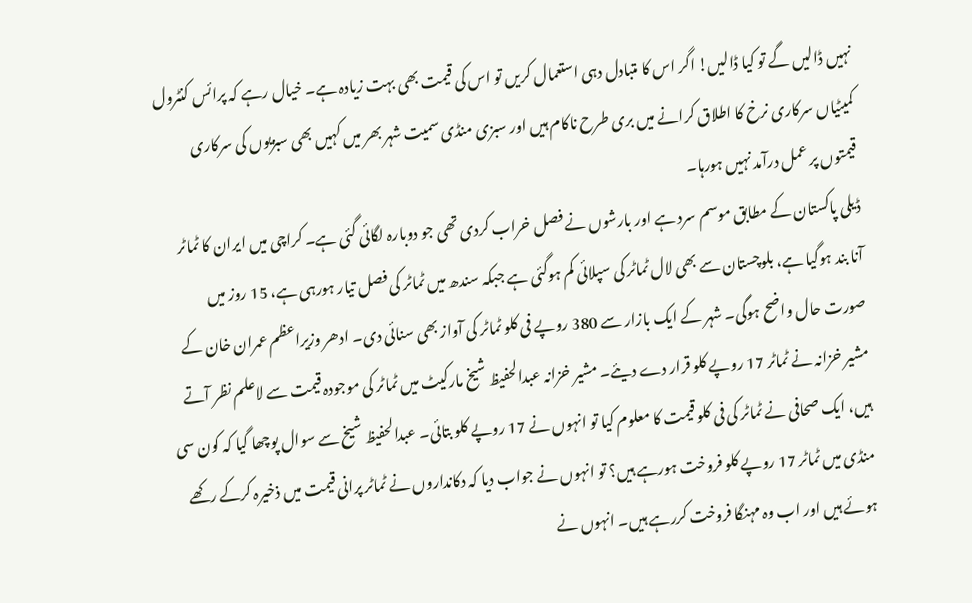نہیں ڈالیں گے تو کیا ڈالیں! اگر اس کا متبادل دہی استعمال کریں تو اس کی قیمت بھی بہت زیادہ ہے۔ خیال رہے کہ پرائس کنٹرول کمیٹیاں سرکاری نرخ کا اطلاق کرانے میں بری طرح ناکام ہیں اور سبزی منڈی سمیت شہر بھر میں کہیں بھی سبزیوں کی سرکاری قیمتوں پر عمل درآمد نہیں ہورہا۔
ڈیلی پاکستان کے مطابق موسم سرد ہے اور بارشوں نے فصل خراب کردی تھی جو دوبارہ لگائی گئی ہے۔ کراچی میں ایران کا ٹماٹر آنا بند ہوگیا ہے، بلوچستان سے بھی لال ٹماٹر کی سپلائی کم ہوگئی ہے جبکہ سندھ میں ٹماٹر کی فصل تیار ہورہی ہے، 15 روز میں صورت حال واضح ہوگی۔ شہر کے ایک بازار سے 380 روپے فی کلو ٹماٹر کی آواز بھی سنائی دی۔ ادھر وزیراعظم عمران خان کے مشیر خزانہ نے ٹماٹر 17 روپے کلو قرار دے دیئے۔ مشیر خزانہ عبدالحفیظ شیخ مارکیٹ میں ٹماٹر کی موجودہ قیمت سے لاعلم نظر آتے ہیں، ایک صحافی نے ٹماٹر کی فی کلو قیمت کا معلوم کیا تو انہوں نے 17 روپے کلو بتائی۔ عبدالحفیظ شیخ سے سوال پوچھا گیا کہ کون سی منڈی میں ٹماٹر 17 روپے کلو فروخت ہورہے ہیں؟ تو انہوں نے جواب دیا کہ دکانداروں نے ٹماٹر پرانی قیمت میں ذخیرہ کرکے رکھے ہوئے ہیں اور اب وہ مہنگا فروخت کررہے ہیں۔ انہوں نے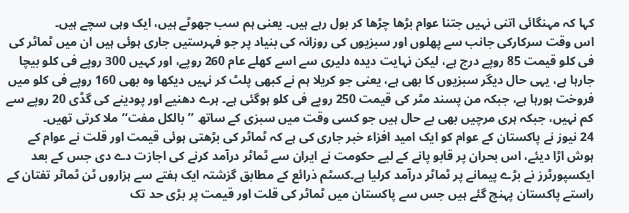کہا کہ مہنگائی اتنی نہیں جتنا عوام بڑھا چڑھا کر بول رہے ہیں۔ یعنی ہم سب جھوٹے ہیں، ایک وہی سچے ہیں۔
اس وقت سرکارکی جانب سے پھلوں اور سبزیوں کی روزانہ کی بنیاد پر جو فہرستیں جاری ہوئی ہیں ان میں ٹماٹر کی فی کلو قیمت 85 روپے درج ہے، لیکن نہایت دیدہ دلیری سے اسے کھلے عام 260 روپے، اور کہیں 300 روپے فی کلو بیچا جارہا ہے، یہی حال دیگر سبزیوں کا بھی ہے، یعنی جو کریلا ہم نے کبھی پلٹ کر نہیں دیکھا وہ بھی 160 روپے فی کلو میں فروخت ہورہا ہے، جبکہ من پسند مٹر کی قیمت 250 روپے فی کلو ہوگئی ہے۔ ہرے دھنیے اور پودینے کی گڈی 20 روپے سے کم نہیں، جبکہ ہری مرچیں بھی بے حال ہیں جو کسی وقت میں سبزی کے ساتھ ’’بالکل مفت‘‘ ملا کرتی تھیں۔
24 نیوز نے پاکستان کے عوام کو ایک امید افزاء خبر جاری کی ہے کہ ٹماٹر کی بڑھتی ہوئی قیمت اور قلت نے عوام کے ہوش اڑا دیئے، اس بحران پر قابو پانے کے لیے حکومت نے ایران سے ٹماٹر درآمد کرنے کی اجازت دے دی جس کے بعد ایکسپورٹرز نے بڑے پیمانے پر ٹماٹر درآمد کرلیا ہے۔کسٹم ذرائع کے مطابق گزشتہ ایک ہفتے سے ہزاروں ٹن ٹماٹر تفتان کے راستے پاکستان پہنچ گئے ہیں جس سے پاکستان میں ٹماٹر کی قلت اور قیمت پر بڑی حد تک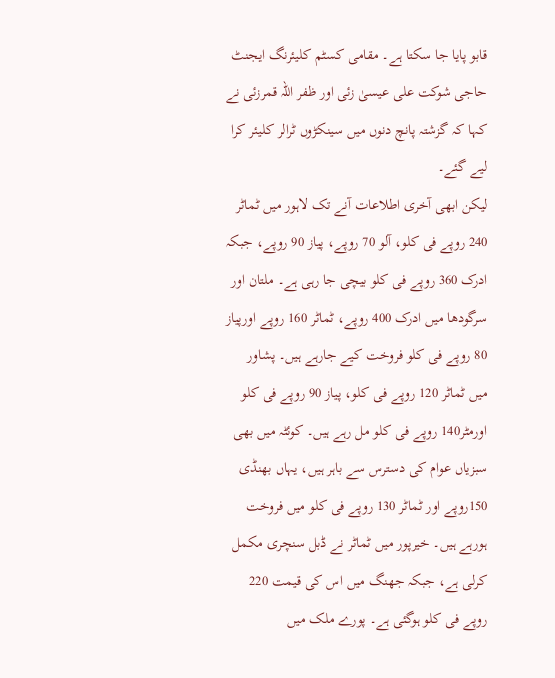قابو پایا جا سکتا ہے۔ مقامی کسٹم کلیئرنگ ایجنٹ حاجی شوکت علی عیسیٰ زئی اور ظفر اللہ قمرزئی نے کہا کہ گزشتہ پانچ دنوں میں سینکڑوں ٹرالر کلیئر کرا لیے گئے۔
لیکن ابھی آخری اطلاعات آنے تک لاہور میں ٹماٹر 240 روپے فی کلو، آلو 70 روپے، پیاز 90 روپے، جبکہ ادرک 360 روپے فی کلو بیچی جا رہی ہے۔ ملتان اور سرگودھا میں ادرک 400 روپے، ٹماٹر 160 روپے اورپیاز 80 روپے فی کلو فروخت کیے جارہے ہیں۔ پشاور میں ٹماٹر 120 روپے فی کلو، پیاز 90 روپے فی کلو اورمٹر140 روپے فی کلو مل رہے ہیں۔ کوئٹہ میں بھی سبزیاں عوام کی دسترس سے باہر ہیں، یہاں بھنڈی 150روپے اور ٹماٹر 130 روپے فی کلو میں فروخت ہورہے ہیں۔ خیرپور میں ٹماٹر نے ڈبل سنچری مکمل کرلی ہے، جبکہ جھنگ میں اس کی قیمت 220 روپے فی کلو ہوگئی ہے۔ پورے ملک میں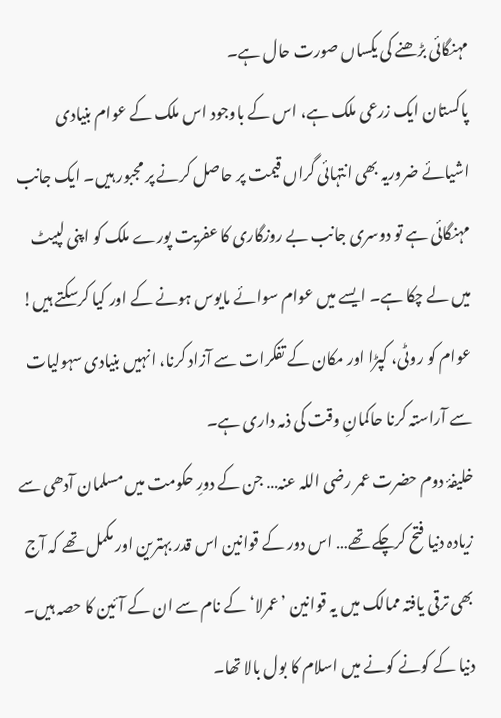مہنگائی بڑھنے کی یکساں صورت حال ہے۔
پاکستان ایک زرعی ملک ہے، اس کے باوجود اس ملک کے عوام بنیادی اشیائے ضروریہ بھی انتہائی گراں قیمت پر حاصل کرنے پر مجبور ہیں۔ ایک جانب مہنگائی ہے تو دوسری جانب بے روزگاری کا عفریت پورے ملک کو اپنی لپیٹ میں لے چکا ہے۔ ایسے میں عوام سوائے مایوس ہونے کے اور کیا کرسکتے ہیں! عوام کو روٹی، کپڑا اور مکان کے تفکرات سے آزاد کرنا، انہیں بنیادی سہولیات سے آراستہ کرنا حاکمانِ وقت کی ذمہ داری ہے۔
خلیفۂ دوم حضرت عمر رضی اللہ عنہ… جن کے دورِ حکومت میں مسلمان آدھی سے زیادہ دنیا فتح کرچکے تھے… اس دور کے قوانین اس قدر بہترین اور مکمل تھے کہ آج بھی ترقی یافتہ ممالک میں یہ قوانین ’عمرلا‘ کے نام سے ان کے آئین کا حصہ ہیں۔ دنیا کے کونے کونے میں اسلام کا بول بالا تھا۔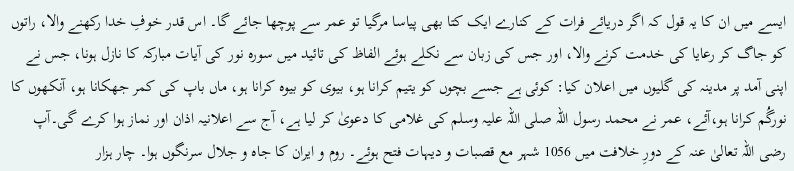ایسے میں ان کا یہ قول کہ اگر دریائے فرات کے کنارے ایک کتا بھی پیاسا مرگیا تو عمر سے پوچھا جائے گا۔ اس قدر خوفِ خدا رکھنے والا، راتوں کو جاگ کر رعایا کی خدمت کرنے والا، اور جس کی زبان سے نکلے ہوئے الفاظ کی تائید میں سورہ نور کی آیات مبارکہ کا نازل ہونا، جس نے اپنی آمد پر مدینہ کی گلیوں میں اعلان کیا: کوئی ہے جسے بچوں کو یتیم کرانا ہو، بیوی کو بیوہ کرانا ہو، ماں باپ کی کمر جھکانا ہو، آنکھوں کا نورگُم کرانا ہو،آئے، عمر نے محمد رسول اللہ صلی اللہ علیہ وسلم کی غلامی کا دعویٰ کر لیا ہے، آج سے اعلانیہ اذان اور نماز ہوا کرے گی۔آپ رضی اللہ تعالیٰ عنہ کے دورِ خلافت میں 1056 شہر مع قصبات و دیہات فتح ہوئے۔ روم و ایران کا جاہ و جلال سرنگوں ہوا۔ چار ہزار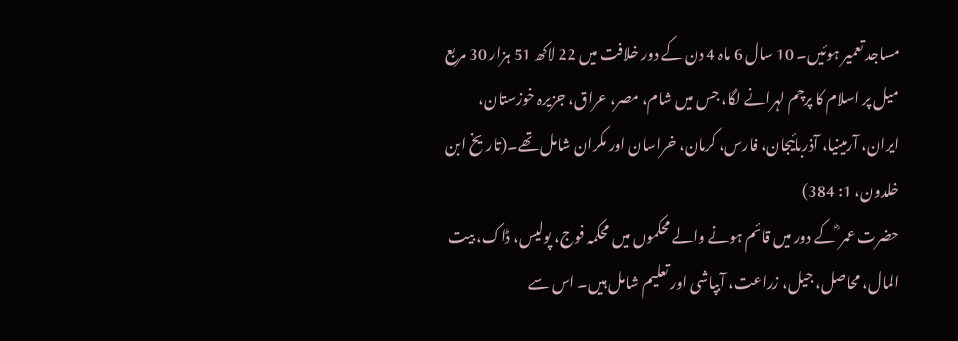مساجد تعمیر ہوئیں۔ 10 سال 6 ماہ 4 دن کے دور خلافت میں 22 لاکھ 51 ہزار 30 مربع میل پر اسلام کا پرچم لہرانے لگا، جس میں شام، مصر، عراق، جزیرہ خوزستان، ایران، آرمینیا، آذربائیجان، فارس، کرمان، خراسان اور مکران شامل تھے۔(تاریخ ابن خلدون، 1: 384)
حضرت عمر ؓ کے دور میں قائم ہونے والے محکموں میں محکمہ فوج، پولیس، ڈاک، بیت المال، محاصل، جیل، زراعت، آبپاشی اور تعلیم شامل ہیں۔ اس سے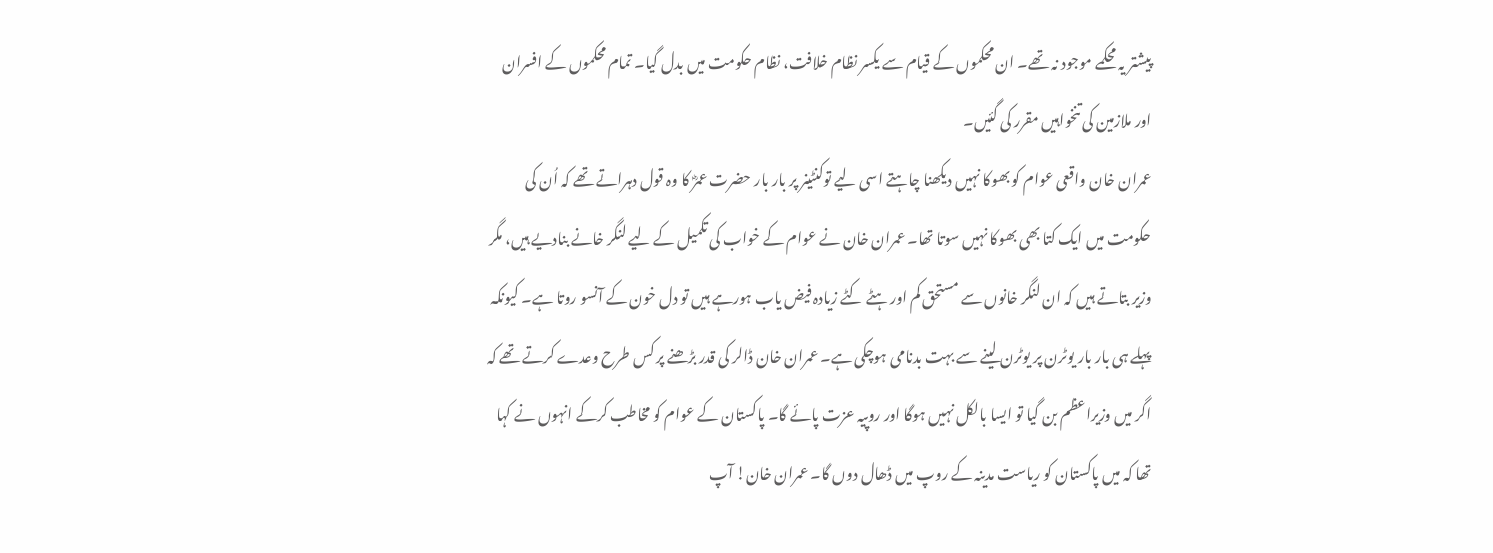پیشتر یہ محکمے موجود نہ تھے۔ ان محکموں کے قیام سے یکسر نظام خلافت، نظام حکومت میں بدل گیا۔ تمام محکموں کے افسران اور ملازمین کی تنخواہیں مقرر کی گئیں۔
عمران خان واقعی عوام کو بھوکا نہیں دیکھنا چاہتے اسی لیے توکنٹینر پر بار بار حضرت عمرؓ کا وہ قول دہراتے تھے کہ اُن کی حکومت میں ایک کتا بھی بھوکا نہیں سوتا تھا۔ عمران خان نے عوام کے خواب کی تکمیل کے لیے لنگر خانے بنادیے ہیں، مگر وزیر بتاتے ہیں کہ ان لنگر خانوں سے مستحق کم اور ہٹے کٹے زیادہ فیض یاب ہورہے ہیں تو دل خون کے آنسو روتا ہے۔ کیونکہ پہلے ہی بار بار یوٹرن پر یوٹرن لینے سے بہت بدنامی ہوچکی ہے۔ عمران خان ڈالر کی قدر بڑھنے پر کس طرح وعدے کرتے تھے کہ اگر میں وزیراعظم بن گیا تو ایسا بالکل نہیں ہوگا اور روپیہ عزت پائے گا۔ پاکستان کے عوام کو مخاطب کرکے انہوں نے کہا تھا کہ میں پاکستان کو ریاست مدینہ کے روپ میں ڈھال دوں گا۔ عمران خان! آپ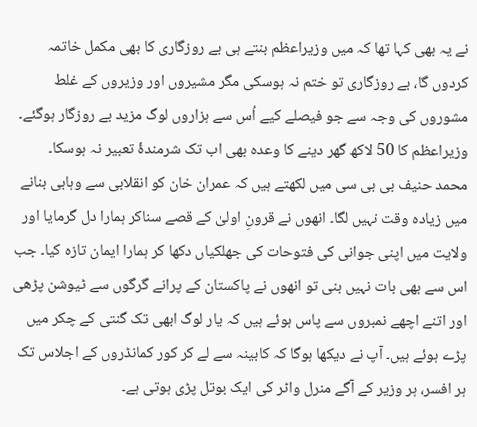نے یہ بھی کہا تھا کہ میں وزیراعظم بنتے ہی بے روزگاری کا بھی مکمل خاتمہ کردوں گا، بے روزگاری تو ختم نہ ہوسکی مگر مشیروں اور وزیروں کے غلط مشوروں کی وجہ سے جو فیصلے کیے اُس سے ہزاروں لوگ مزید بے روزگار ہوگئے۔ وزیراعظم کا 50 لاکھ گھر دینے کا وعدہ بھی اب تک شرمندۂ تعبیر نہ ہوسکا۔
محمد حنیف بی بی سی میں لکھتے ہیں کہ عمران خان کو انقلابی سے وہابی بنانے میں زیادہ وقت نہیں لگا۔ انھوں نے قرونِ اولیٰ کے قصے سناکر ہمارا دل گرمایا اور ولایت میں اپنی جوانی کی فتوحات کی جھلکیاں دکھا کر ہمارا ایمان تازہ کیا۔ جب اس سے بھی بات نہیں بنی تو انھوں نے پاکستان کے پرانے گرگوں سے ٹیوشن پڑھی اور اتنے اچھے نمبروں سے پاس ہوئے ہیں کہ یار لوگ ابھی تک گنتی کے چکر میں پڑے ہوئے ہیں۔ آپ نے دیکھا ہوگا کہ کابینہ سے لے کر کور کمانڈروں کے اجلاس تک ہر افسر، ہر وزیر کے آگے منرل واٹر کی ایک بوتل پڑی ہوتی ہے۔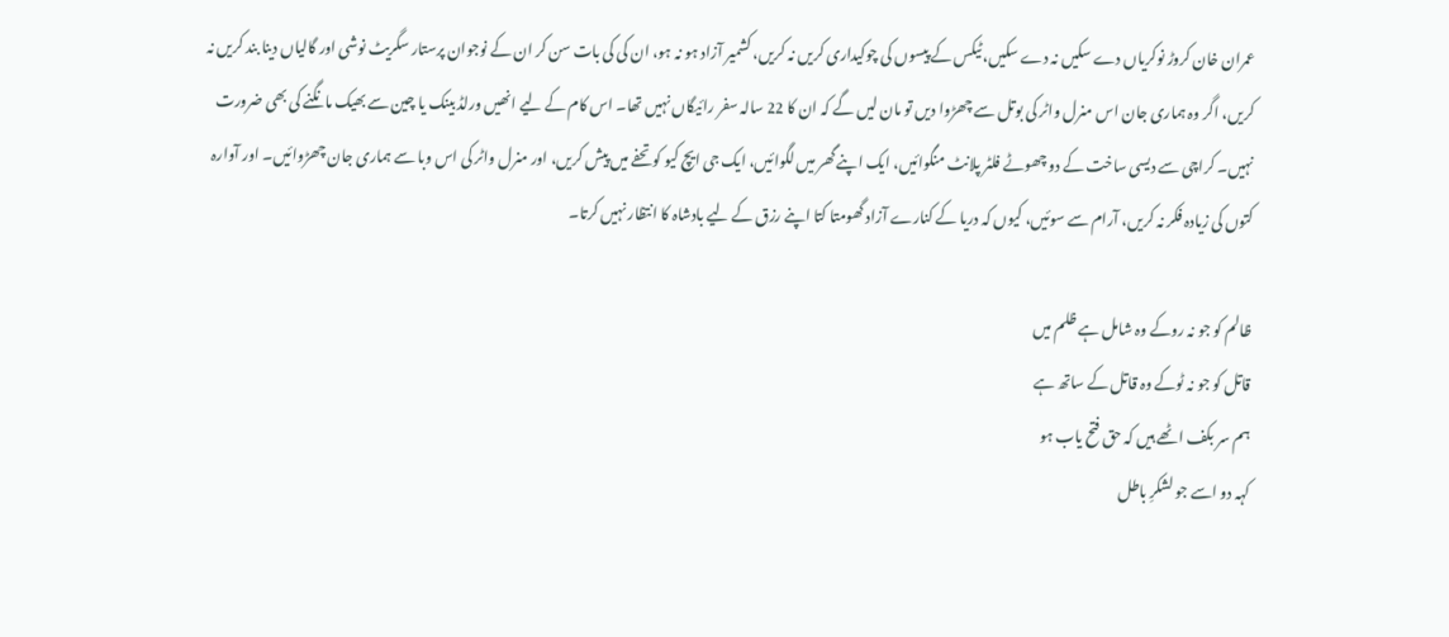عمران خان کروڑ نوکریاں دے سکیں نہ دے سکیں، ٹیکس کے پیسوں کی چوکیداری کریں نہ کریں، کشمیر آزاد ہو نہ ہو، ان کی کی بات سن کر ان کے نوجوان پرستار سگریٹ نوشی اور گالیاں دینا بند کریں نہ کریں، اگر وہ ہماری جان اس منرل واٹر کی بوتل سے چھڑوا دیں تو مان لیں گے کہ ان کا 22 سالہ سفر رائیگاں نہیں تھا۔ اس کام کے لیے انھیں ورلڈ بینک یا چین سے بھیک مانگنے کی بھی ضرورت نہیں۔ کراچی سے دیسی ساخت کے دو چھوٹے فلٹر پلانٹ منگوائیں، ایک اپنے گھر میں لگوائیں، ایک جی ایچ کیو کو تحفے میں پیش کریں، اور منرل واٹر کی اس وبا سے ہماری جان چھڑوائیں۔ اور آوارہ کتوں کی زیادہ فکر نہ کریں، آرام سے سوئیں، کیوں کہ دریا کے کنارے آزاد گھومتا کتا اپنے رزق کے لیے بادشاہ کا انتظار نہیں کرتا۔

ظالم کو جو نہ روکے وہ شامل ہے ظلم میں
قاتل کو جو نہ ٹوکے وہ قاتل کے ساتھ ہے
ہم سر بکف اٹھے ہیں کہ حق فتح یاب ہو
کہہ دو اسے جو لشکرِ باطل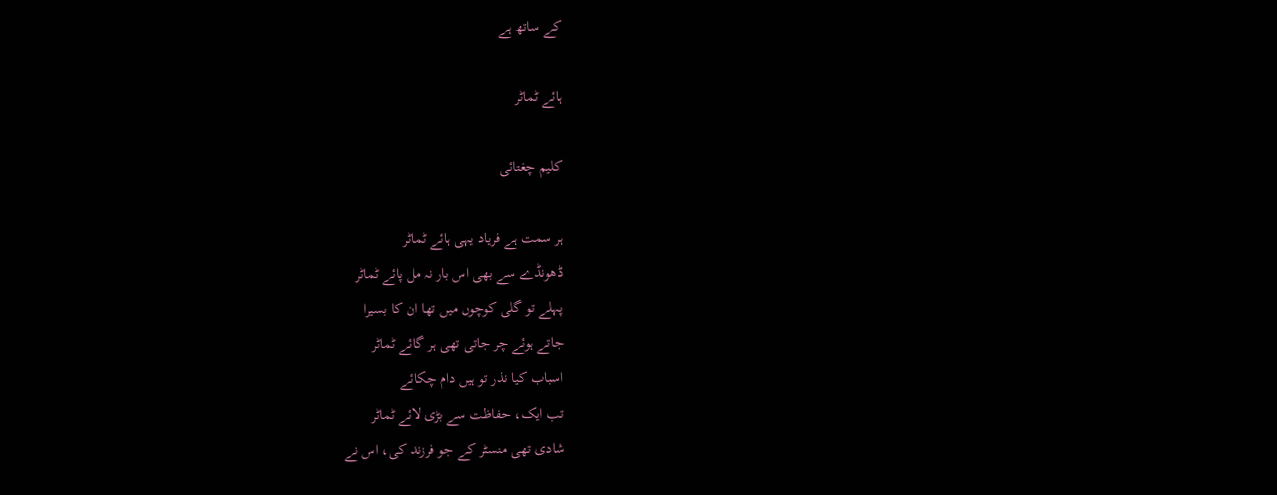کے ساتھ ہے

ہائے ٹماٹر

کلیم چغتائی

ہر سمت ہے فریاد یہی ہائے ٹماٹر
ڈھونڈے سے بھی اس بار نہ مل پائے ٹماٹر
پہلے تو گلی کوچوں میں تھا ان کا بسیرا
جاتے ہوئے چر جاتی تھی ہر گائے ٹماٹر
اسباب کیا نذر تو ہیں دام چکائے
تب ایک، حفاظت سے بڑی لائے ٹماٹر
شادی تھی منسٹر کے جو فرزند کی، اس نے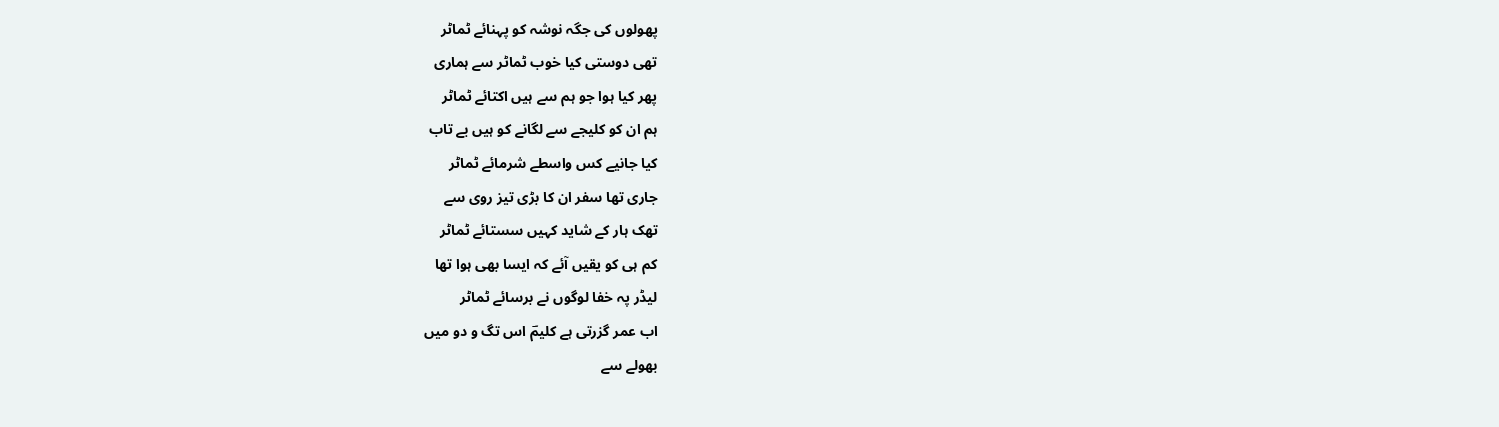پھولوں کی جگہ نوشہ کو پہنائے ٹماٹر
تھی دوستی کیا خوب ٹماٹر سے ہماری
پھر کیا ہوا جو ہم سے ہیں اکتائے ٹماٹر
ہم ان کو کلیجے سے لگانے کو ہیں بے تاب
کیا جانیے کس واسطے شرمائے ٹماٹر
جاری تھا سفر ان کا بڑی تیز روی سے
تھک ہار کے شاید کہیں سستائے ٹماٹر
کم ہی کو یقیں آئے کہ ایسا بھی ہوا تھا
لیڈر پہ خفا لوگوں نے برسائے ٹماٹر
اب عمر گزرتی ہے کلیمؔ اس تگ و دو میں
بھولے سے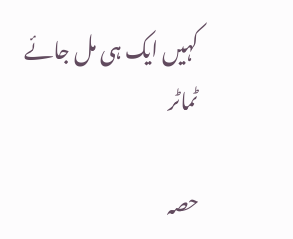کہیں ایک ہی مل جائے ٹماٹر

حصہ